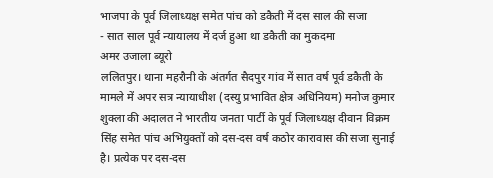भाजपा के पूर्व जिलाध्यक्ष समेत पांच को डकैती में दस साल की सजा
- सात साल पूर्व न्यायालय में दर्ज हुआ था डकैती का मुकदमा
अमर उजाला ब्यूरो
ललितपुर। थाना महरौनी के अंतर्गत सैदपुर गांव में सात वर्ष पूर्व डकैती के मामले में अपर सत्र न्यायाधीश (दस्यु प्रभावित क्षेत्र अधिनियम) मनोज कुमार शुक्ला की अदालत ने भारतीय जनता पार्टी के पूर्व जिलाध्यक्ष दीवान विक्रम सिंह समेत पांच अभियुक्तों को दस-दस वर्ष कठोर कारावास की सजा सुनाई है। प्रत्येक पर दस-दस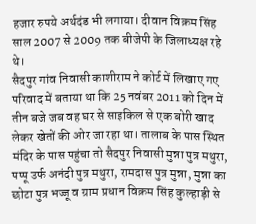हजार रुपये अर्थदंड भी लगाया। दीवान विक्रम सिंह साल 2007 से 2009 तक बीजेपी के जिलाध्यक्ष रहे थे।
सैदपुर गांव निवासी काशीराम ने कोर्ट में लिखाए गए परिवाद में बताया था कि 25 नवंबर 2011 को दिन में तीन बजे जब वह घर से साइकिल से एक बोरी खाद लेकर खेतों की ओर जा रहा था। तालाब के पास स्थित मंदिर के पास पहुंचा तो सैदपुर निवासी मुन्ना पुत्र मथुरा, पप्पू उर्फ अनंदी पुत्र मथुरा, रामदास पुत्र मुन्ना, मुन्ना का छोटा पुत्र भज्जू व ग्राम प्रधान विक्रम सिंह कुल्हाड़ी से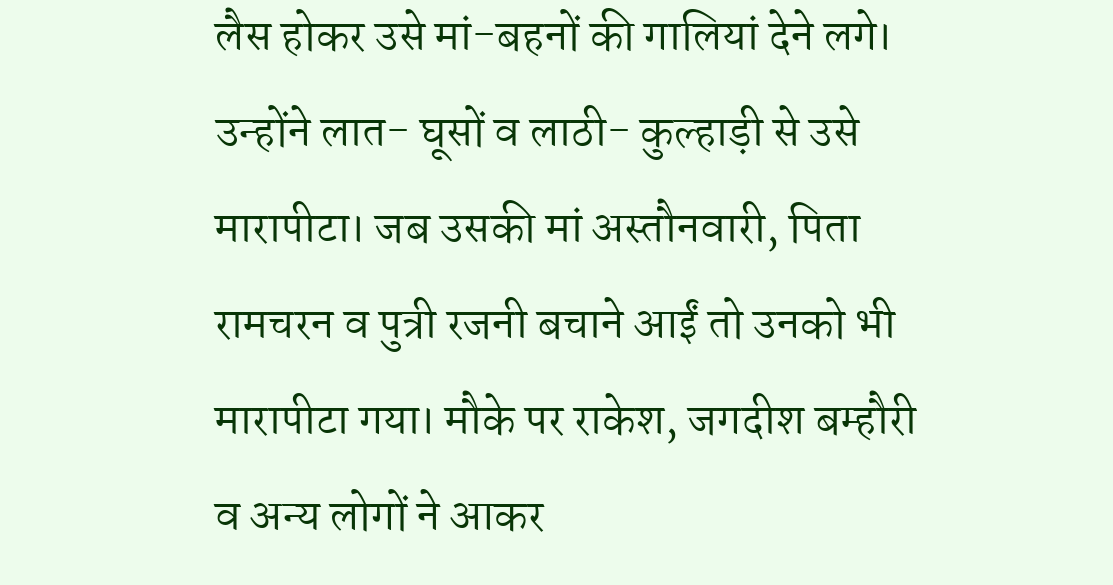लैस होकर उसे मां-बहनों की गालियां देने लगे। उन्होंने लात- घूसों व लाठी- कुल्हाड़ी से उसे मारापीटा। जब उसकी मां अस्तौनवारी, पिता रामचरन व पुत्री रजनी बचाने आईं तो उनको भी मारापीटा गया। मौके पर राकेश, जगदीश बम्हौरी व अन्य लोगों ने आकर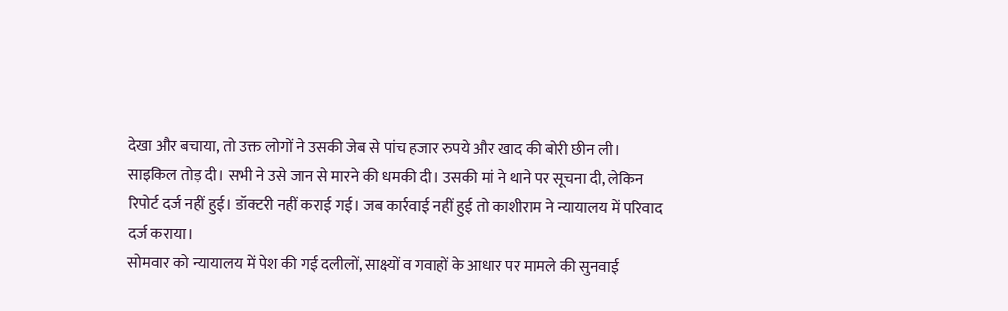देखा और बचाया, तो उक्त लोगों ने उसकी जेब से पांच हजार रुपये और खाद की बोरी छीन ली। साइकिल तोड़ दी। सभी ने उसे जान से मारने की धमकी दी। उसकी मां ने थाने पर सूचना दी, लेकिन रिपोर्ट दर्ज नहीं हुई। डॉक्टरी नहीं कराई गई। जब कार्रवाई नहीं हुई तो काशीराम ने न्यायालय में परिवाद दर्ज कराया।
सोमवार को न्यायालय में पेश की गई दलीलों, साक्ष्यों व गवाहों के आधार पर मामले की सुनवाई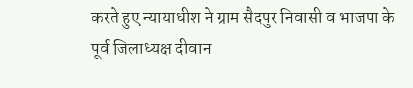करते हुए न्यायाधीश ने ग्राम सैदपुर निवासी व भाजपा के पूर्व जिलाध्यक्ष दीवान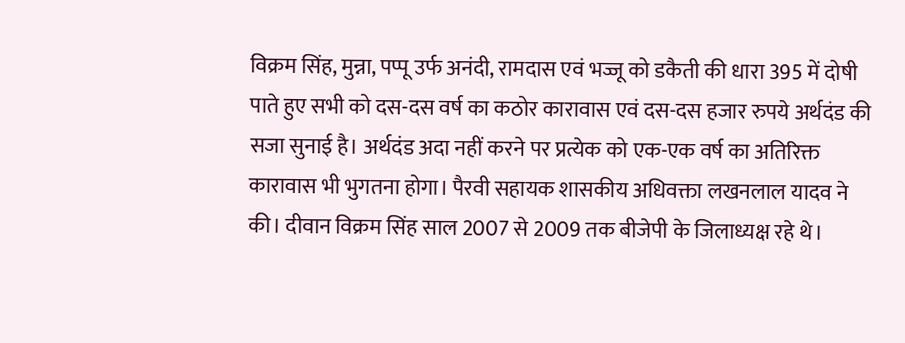विक्रम सिंह, मुन्ना, पप्पू उर्फ अनंदी, रामदास एवं भज्जू को डकैती की धारा 395 में दोषी पाते हुए सभी को दस-दस वर्ष का कठोर कारावास एवं दस-दस हजार रुपये अर्थदंड की सजा सुनाई है। अर्थदंड अदा नहीं करने पर प्रत्येक को एक-एक वर्ष का अतिरिक्त कारावास भी भुगतना होगा। पैरवी सहायक शासकीय अधिवक्ता लखनलाल यादव ने की। दीवान विक्रम सिंह साल 2007 से 2009 तक बीजेपी के जिलाध्यक्ष रहे थे।